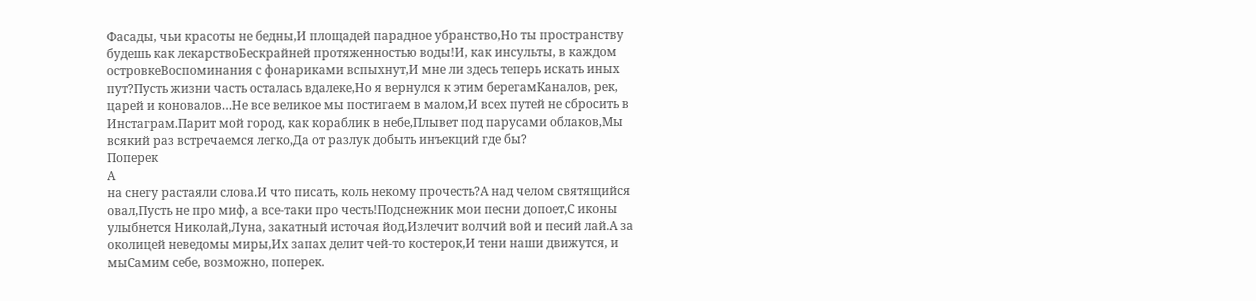Фасады, чьи красоты не бедны,И площадей парадное убранство,Но ты пространству будешь как лекарствоБескрайней протяженностью воды!И, как инсульты, в каждом островкеВоспоминания с фонариками вспыхнут,И мне ли здесь теперь искать иных пут?Пусть жизни часть осталась вдалеке,Но я вернулся к этим берегамКаналов, рек, царей и коновалов…Не все великое мы постигаем в малом,И всех путей не сбросить в Инстаграм.Парит мой город, как кораблик в небе,Плывет под парусами облаков,Мы всякий раз встречаемся легко,Да от разлук добыть инъекций где бы?
Поперек
А
на снегу растаяли слова.И что писать, коль некому прочесть?А над челом святящийся овал,Пусть не про миф, а все-таки про честь!Подснежник мои песни допоет,С иконы улыбнется Николай,Луна, закатный источая йод,Излечит волчий вой и песий лай.А за околицей неведомы миры,Их запах делит чей-то костерок,И тени наши движутся, и мыСамим себе, возможно, поперек.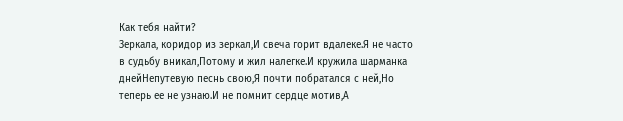Как тебя найти?
Зеркала, коридор из зеркал,И свеча горит вдалеке.Я не часто в судьбу вникал,Потому и жил налегке.И кружила шарманка днейНепутевую песнь свою,Я почти побратался с ней,Но теперь ее не узнаю.И не помнит сердце мотив,А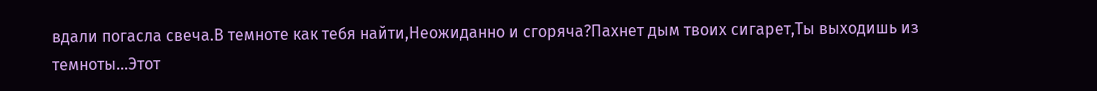вдали погасла свеча.В темноте как тебя найти,Неожиданно и сгоряча?Пахнет дым твоих сигарет,Ты выходишь из темноты…Этот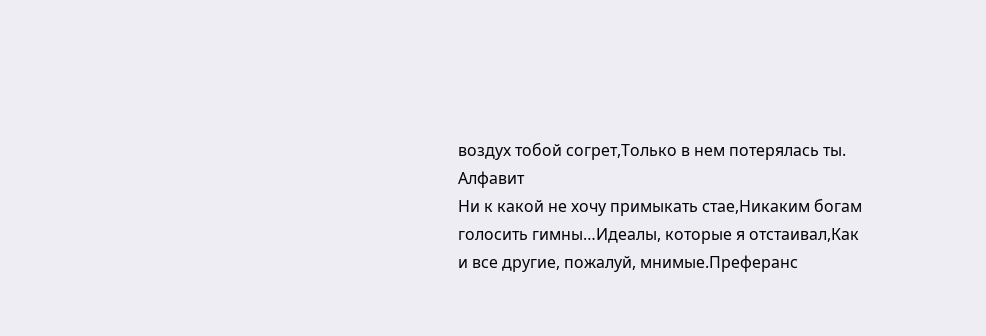воздух тобой согрет,Только в нем потерялась ты.
Алфавит
Ни к какой не хочу примыкать стае,Никаким богам голосить гимны…Идеалы, которые я отстаивал,Как и все другие, пожалуй, мнимые.Преферанс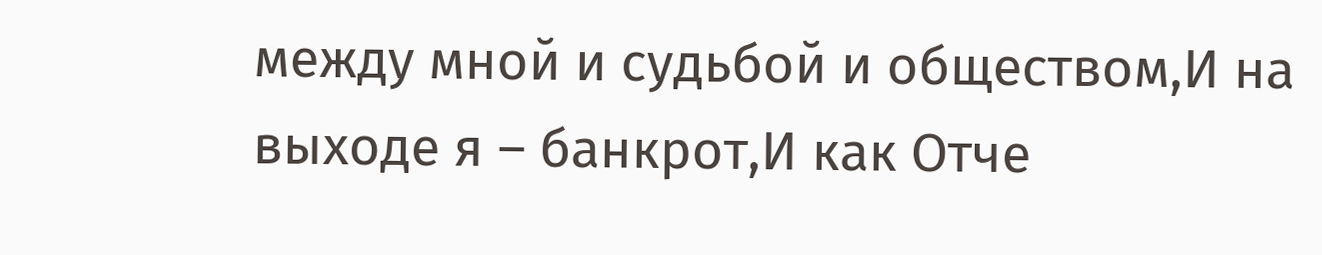между мной и судьбой и обществом,И на выходе я – банкрот,И как Отче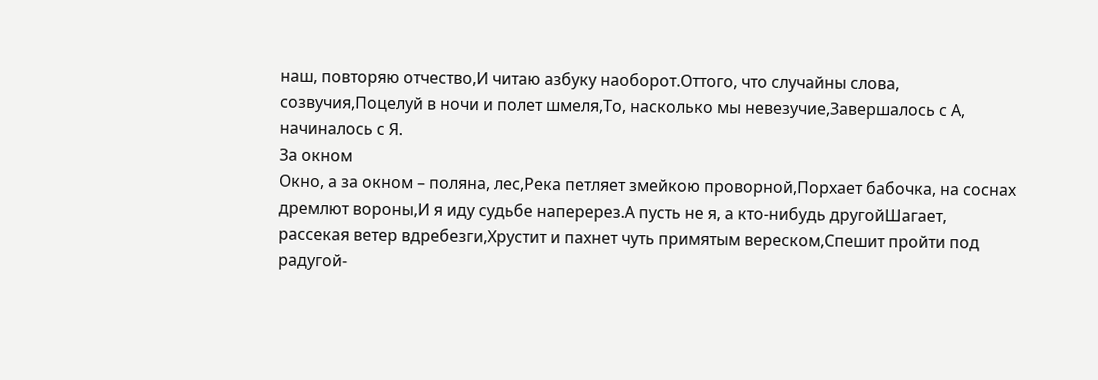наш, повторяю отчество,И читаю азбуку наоборот.Оттого, что случайны слова, созвучия,Поцелуй в ночи и полет шмеля,То, насколько мы невезучие,Завершалось с А, начиналось с Я.
За окном
Окно, а за окном – поляна, лес,Река петляет змейкою проворной,Порхает бабочка, на соснах дремлют вороны,И я иду судьбе наперерез.А пусть не я, а кто-нибудь другойШагает, рассекая ветер вдребезги,Хрустит и пахнет чуть примятым вереском,Спешит пройти под радугой-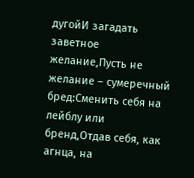дугойИ загадать заветное желание,Пусть не желание – сумеречный бред:Сменить себя на лейблу или бренд,Отдав себя, как агнца, на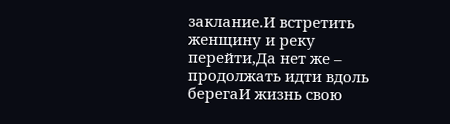заклание.И встретить женщину и реку перейти,Да нет же – продолжать идти вдоль берегаИ жизнь свою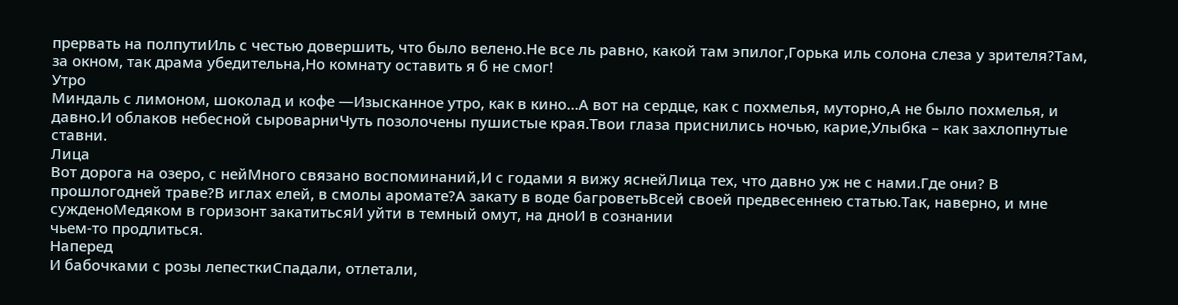прервать на полпутиИль с честью довершить, что было велено.Не все ль равно, какой там эпилог,Горька иль солона слеза у зрителя?Там, за окном, так драма убедительна,Но комнату оставить я б не смог!
Утро
Миндаль с лимоном, шоколад и кофе —Изысканное утро, как в кино…А вот на сердце, как с похмелья, муторно,А не было похмелья, и давно.И облаков небесной сыроварниЧуть позолочены пушистые края.Твои глаза приснились ночью, карие,Улыбка – как захлопнутые ставни.
Лица
Вот дорога на озеро, с нейМного связано воспоминаний,И с годами я вижу яснейЛица тех, что давно уж не с нами.Где они? В прошлогодней траве?В иглах елей, в смолы аромате?А закату в воде багроветьВсей своей предвесеннею статью.Так, наверно, и мне сужденоМедяком в горизонт закатитьсяИ уйти в темный омут, на дноИ в сознании
чьем-то продлиться.
Наперед
И бабочками с розы лепесткиСпадали, отлетали,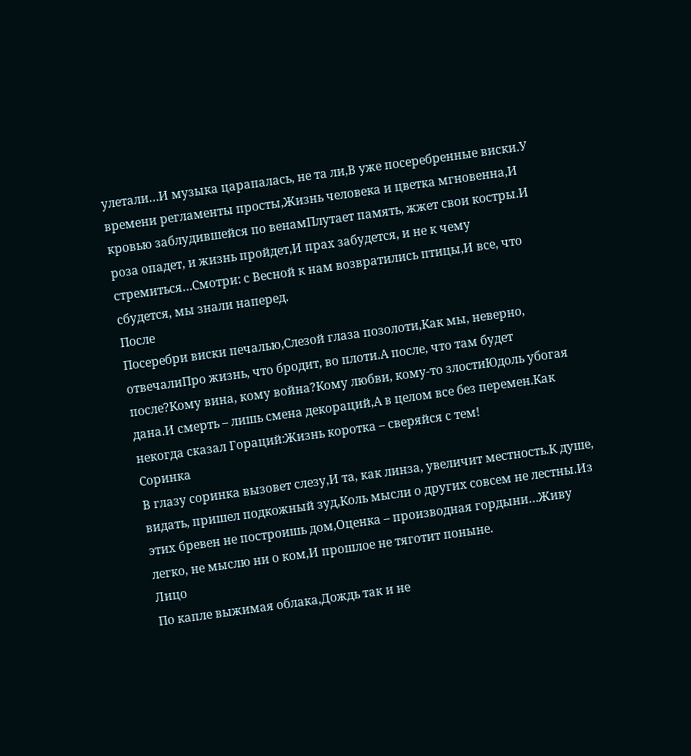улетали…И музыка царапалась, не та ли,В уже посеребренные виски.У времени регламенты просты,Жизнь человека и цветка мгновенна,И кровью заблудившейся по венамПлутает память, жжет свои костры.И роза опадет, и жизнь пройдет,И прах забудется, и не к чему стремиться…Смотри: с Весной к нам возвратились птицы,И все, что сбудется, мы знали наперед.
После
Посеребри виски печалью,Слезой глаза позолоти,Как мы, неверно, отвечалиПро жизнь, что бродит, во плоти.А после, что там будет после?Кому вина, кому война?Кому любви, кому-то злостиЮдоль убогая дана.И смерть – лишь смена декораций,А в целом все без перемен.Как некогда сказал Гораций:Жизнь коротка – сверяйся с тем!
Соринка
В глазу соринка вызовет слезу,И та, как линза, увеличит местность.К душе, видать, пришел подкожный зуд,Коль мысли о других совсем не лестны.Из этих бревен не построишь дом,Оценка – производная гордыни…Живу легко, не мыслю ни о ком,И прошлое не тяготит поныне.
Лицо
По капле выжимая облака,Дождь так и не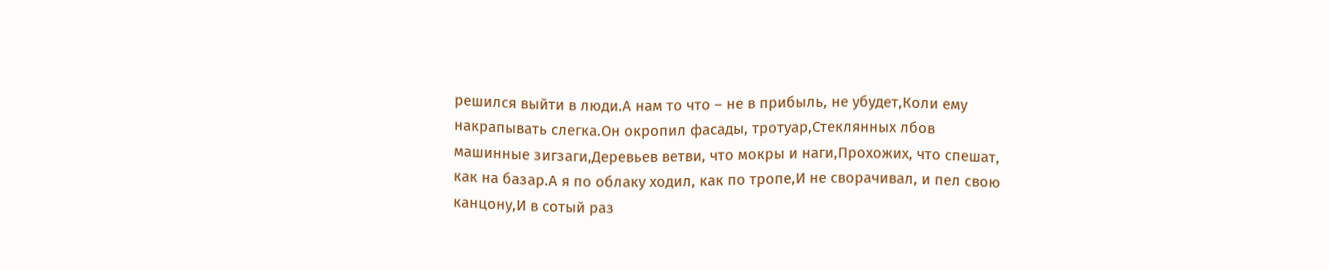решился выйти в люди.А нам то что – не в прибыль, не убудет,Коли ему накрапывать слегка.Он окропил фасады, тротуар,Стеклянных лбов машинные зигзаги,Деревьев ветви, что мокры и наги,Прохожих, что спешат, как на базар.А я по облаку ходил, как по тропе,И не сворачивал, и пел свою канцону,И в сотый раз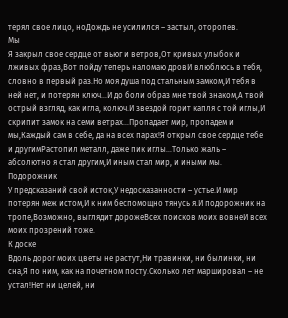терял свое лицо, ноДождь не усилился – застыл, оторопев.
Мы
Я закрыл свое сердце от вьюг и ветров,От кривых улыбок и лживых фраз,Вот пойду теперь наломаю дровИ влюблюсь в тебя, словно в первый раз.Но моя душа под стальным замком,И тебя в ней нет, и потерян ключ…И до боли образ мне твой знаком,А твой острый взгляд, как игла, колюч.И звездой горит капля с той иглы,И скрипит замок на семи ветрах…Пропадает мир, пропадем и мы,Каждый сам в себе, да на всех парах!Я открыл свое сердце тебе и другимРастопил металл, даже пик иглы…Только жаль – абсолютно я стал другим,И иным стал мир, и иными мы.
Подорожник
У предсказаний свой исток,У недосказанности – устье.И мир потерян меж истом,И к ним беспомощно тянусь я.И подорожник на тропе,Возможно, выглядит дорожеВсех поисков моих вовнеИ всех моих прозрений тоже.
К доске
Вдоль дорог моих цветы не растут,Ни травинки, ни былинки, ни сна,Я по ним, как на почетном посту.Сколько лет маршировал – не устал!Нет ни целей, ни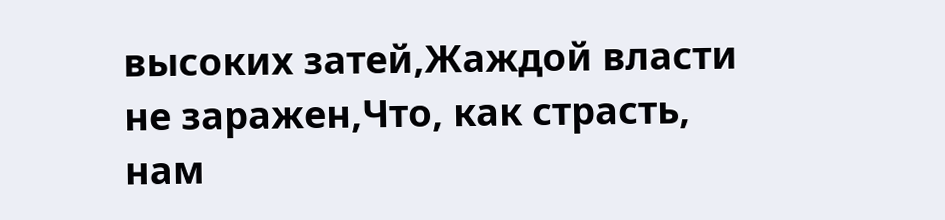высоких затей,Жаждой власти не заражен,Что, как страсть, нам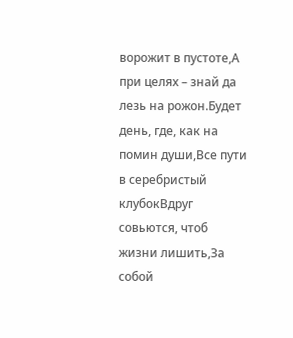ворожит в пустоте,А при целях – знай да лезь на рожон.Будет день, где, как на помин души,Все пути в серебристый клубокВдруг совьются, чтоб жизни лишить,За собой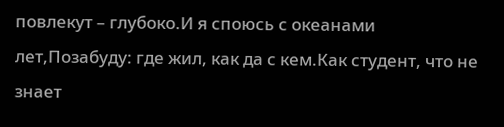повлекут – глубоко.И я споюсь с океанами лет,Позабуду: где жил, как да с кем.Как студент, что не знает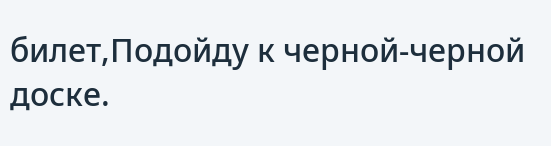билет,Подойду к черной-черной доске.